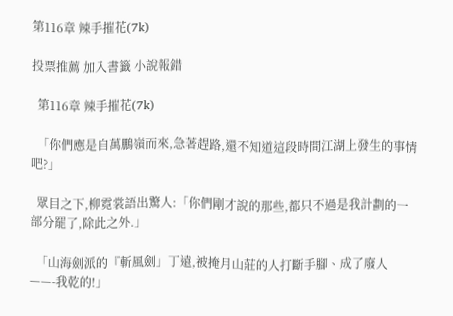第116章 辣手摧花(7k)

投票推薦 加入書籤 小說報錯

  第116章 辣手摧花(7k)

  「你們應是自萬鵬嶺而來,急著趕路,還不知道這段時間江湖上發生的事情吧?」

  眾目之下,柳霓裳語出驚人:「你們剛才說的那些,都只不過是我計劃的一部分罷了,除此之外.」

  「山海劍派的『斬風劍」丁遠,被掩月山莊的人打斷手腳、成了廢人——-我乾的!」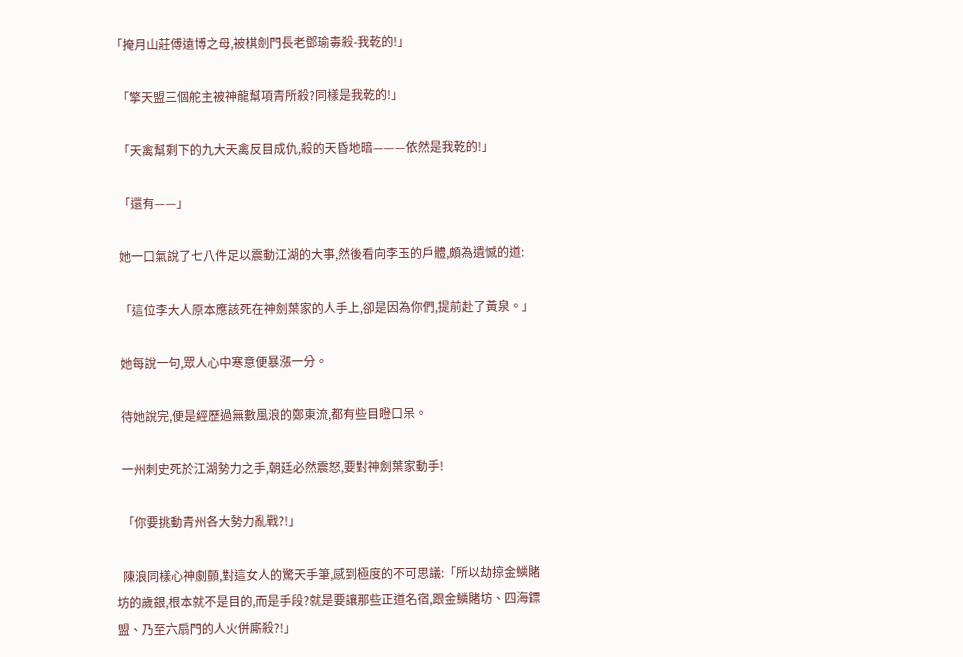「掩月山莊傅遠博之母,被棋劍門長老鄧瑜毒殺-我乾的!」

  「擎天盟三個舵主被神龍幫項青所殺?同樣是我乾的!」

  「天禽幫剩下的九大天禽反目成仇,殺的天昏地暗———依然是我乾的!」

  「還有——」

  她一口氣說了七八件足以震動江湖的大事,然後看向李玉的戶體,頗為遺憾的道:

  「這位李大人原本應該死在神劍葉家的人手上,卻是因為你們,提前赴了黃泉。」

  她每說一句,眾人心中寒意便暴漲一分。

  待她說完,便是經歷過無數風浪的鄭東流,都有些目瞪口呆。

  一州刺史死於江湖勢力之手,朝廷必然震怒,要對神劍葉家動手!

  「你要挑動青州各大勢力亂戰?!」

  陳浪同樣心神劇顫,對這女人的驚天手筆,感到極度的不可思議:「所以劫掠金鱗賭坊的歲銀,根本就不是目的,而是手段?就是要讓那些正道名宿,跟金鱗賭坊、四海鏢盟、乃至六扇門的人火併廝殺?!」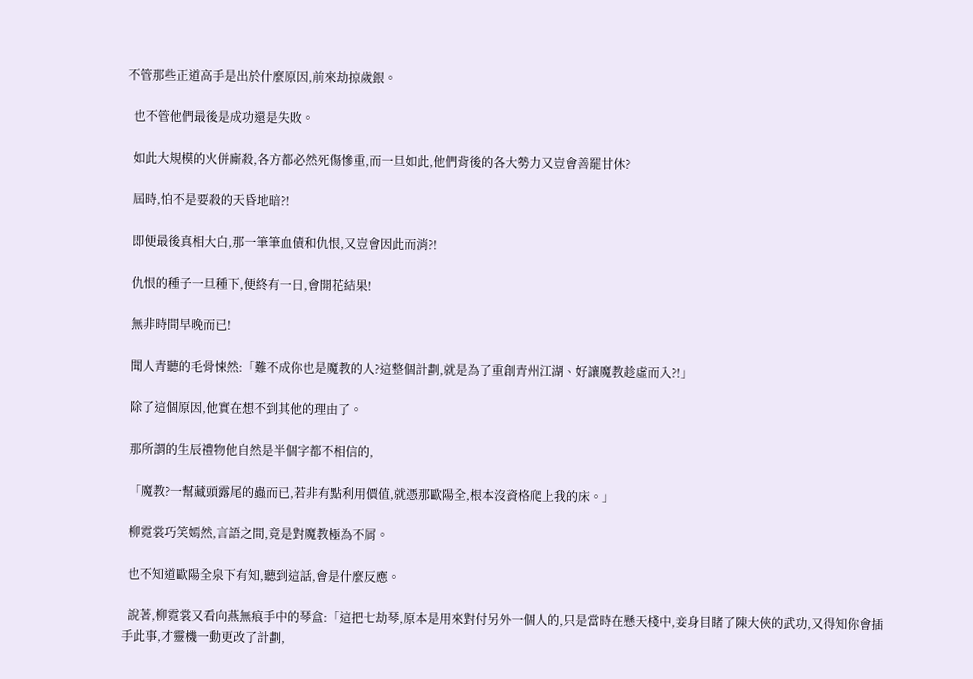不管那些正道高手是出於什麼原因,前來劫掠歲銀。

  也不管他們最後是成功還是失敗。

  如此大規模的火併廝殺,各方都必然死傷慘重,而一旦如此,他們背後的各大勢力又豈會善罷甘休?

  屆時,怕不是要殺的天昏地暗?!

  即便最後真相大白,那一筆筆血債和仇恨,又豈會因此而消?!

  仇恨的種子一旦種下,便終有一日,會開花結果!

  無非時間早晚而已!

  聞人青聽的毛骨悚然:「難不成你也是魔教的人?這整個計劃,就是為了重創青州江湖、好讓魔教趁虛而入?!」

  除了這個原因,他實在想不到其他的理由了。

  那所謂的生辰禮物他自然是半個字都不相信的,

  「魔教?一幫藏頭露尾的蟲而已,若非有點利用價值,就憑那歐陽全,根本沒資格爬上我的床。」

  柳霓裳巧笑嫣然,言語之間,竟是對魔教極為不屑。

  也不知道歐陽全泉下有知,聽到這話,會是什麼反應。

  說著,柳霓裳又看向燕無痕手中的琴盒:「這把七劫琴,原本是用來對付另外一個人的,只是當時在懸天棧中,妾身目睹了陳大俠的武功,又得知你會插手此事,才靈機一動更改了計劃,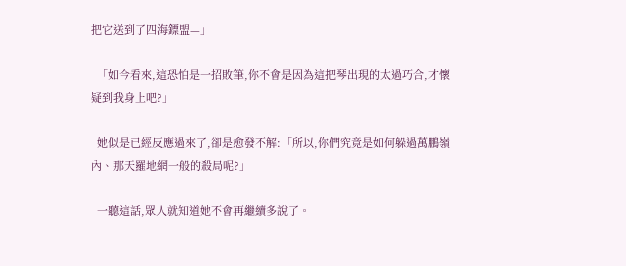把它送到了四海鏢盟—」

  「如今看來,這恐怕是一招敗筆,你不會是因為這把琴出現的太過巧合,才懷疑到我身上吧?」

  她似是已經反應過來了,卻是愈發不解:「所以,你們究竟是如何躲過萬鵬嶺內、那天羅地網一般的殺局呢?」

  一聽這話,眾人就知道她不會再繼續多說了。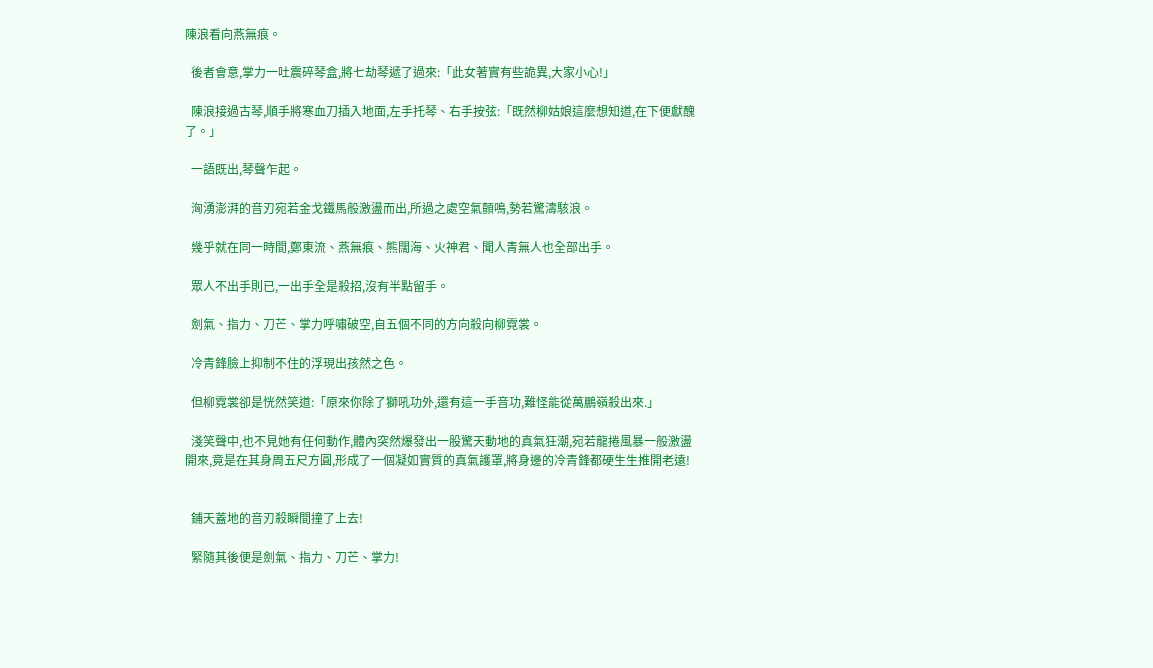陳浪看向燕無痕。

  後者會意,掌力一吐震碎琴盒,將七劫琴遞了過來:「此女著實有些詭異,大家小心!」

  陳浪接過古琴,順手將寒血刀插入地面,左手托琴、右手按弦:「既然柳姑娘這麼想知道,在下便獻醜了。」

  一語既出,琴聲乍起。

  洶湧澎湃的音刃宛若金戈鐵馬般激盪而出,所過之處空氣顫鳴,勢若驚濤駭浪。

  幾乎就在同一時間,鄭東流、燕無痕、熊闊海、火神君、聞人青無人也全部出手。

  眾人不出手則已,一出手全是殺招,沒有半點留手。

  劍氣、指力、刀芒、掌力呼嘯破空,自五個不同的方向殺向柳霓裳。

  冷青鋒臉上抑制不住的浮現出孩然之色。

  但柳霓裳卻是恍然笑道:「原來你除了獅吼功外,還有這一手音功,難怪能從萬鵬嶺殺出來.」

  淺笑聲中,也不見她有任何動作,體內突然爆發出一股驚天動地的真氣狂潮,宛若龍捲風暴一般激盪開來,竟是在其身周五尺方圓,形成了一個凝如實質的真氣護罩,將身邊的冷青鋒都硬生生推開老遠!


  鋪天蓋地的音刃殺瞬間撞了上去!

  緊隨其後便是劍氣、指力、刀芒、掌力!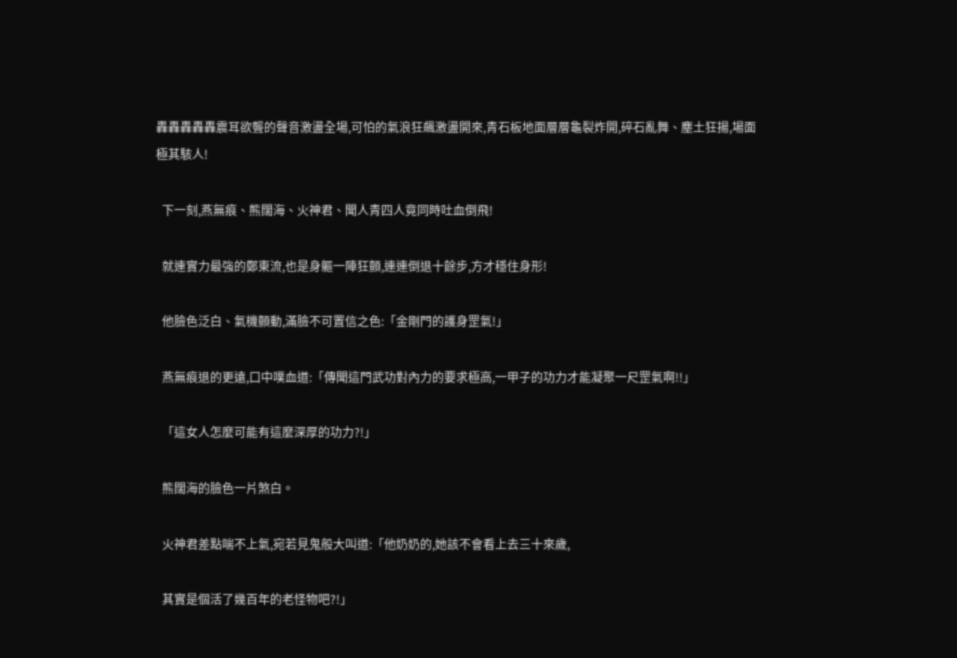轟轟轟轟轟震耳欲聾的聲音激盪全場,可怕的氣浪狂飆激盪開來,青石板地面層層龜裂炸開,碎石亂舞、塵土狂揚,場面極其駭人!

  下一刻,燕無痕、熊闊海、火神君、聞人青四人竟同時吐血倒飛!

  就連實力最強的鄭東流,也是身軀一陣狂顫,連連倒退十餘步,方才穩住身形!

  他臉色泛白、氣機顫動,滿臉不可置信之色:「金剛門的護身罡氣!」

  燕無痕退的更遠,口中噗血道:「傳聞這門武功對內力的要求極高,一甲子的功力才能凝聚一尺罡氣啊!!」

  「這女人怎麼可能有這麼深厚的功力?!」

  熊闊海的臉色一片煞白。

  火神君差點喘不上氣,宛若見鬼般大叫道:「他奶奶的,她該不會看上去三十來歲,

  其實是個活了幾百年的老怪物吧?!」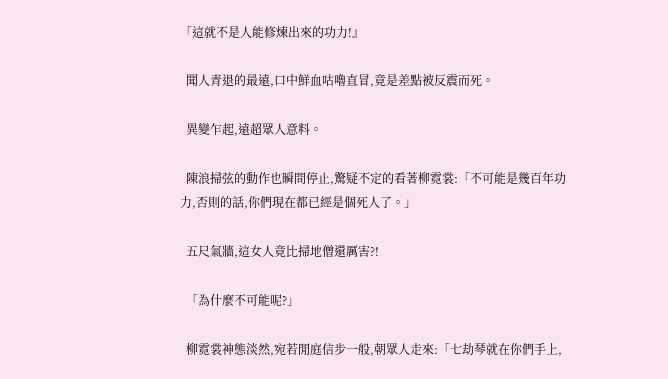「這就不是人能修煉出來的功力!』

  聞人青退的最遠,口中鮮血咕嚕直冒,竟是差點被反震而死。

  異變乍起,遠超眾人意料。

  陳浪掃弦的動作也瞬間停止,驚疑不定的看著柳霓裳:「不可能是幾百年功力,否則的話,你們現在都已經是個死人了。」

  五尺氣牆,這女人竟比掃地僧還厲害?!

  「為什麼不可能呢?」

  柳霓裳神態淡然,宛若閒庭信步一般,朝眾人走來:「七劫琴就在你們手上,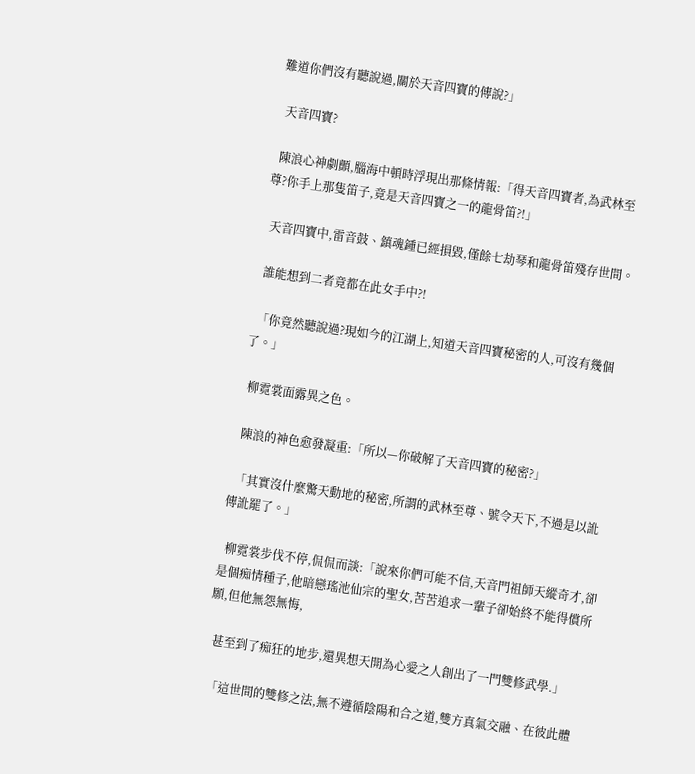難道你們沒有聽說過,關於天音四寶的傳說?」

  天音四寶?

  陳浪心神劇顫,腦海中頓時浮現出那條情報:「得天音四寶者,為武林至尊?你手上那隻笛子,竟是天音四寶之一的龍骨笛?!」

  天音四寶中,雷音鼓、鎮魂鍾已經損毀,僅餘七劫琴和龍骨笛殘存世間。

  誰能想到二者竟都在此女手中?!

  「你竟然聽說過?現如今的江湖上,知道天音四寶秘密的人,可沒有幾個了。」

  柳霓裳面露異之色。

  陳浪的神色愈發凝重:「所以—你破解了天音四寶的秘密?」

  「其實沒什麼驚天動地的秘密,所謂的武林至尊、號令天下,不過是以訛傳訛罷了。」

  柳霓裳步伐不停,侃侃而談:「說來你們可能不信,天音門祖師天縱奇才,卻是個痴情種子,他暗戀瑤池仙宗的聖女,苦苦追求一輩子卻始終不能得償所願,但他無怨無悔,

  甚至到了痴狂的地步,還異想天開為心愛之人創出了一門雙修武學.」

  「這世間的雙修之法,無不遵循陰陽和合之道,雙方真氣交融、在彼此體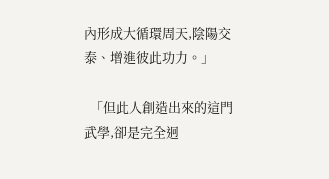內形成大循環周天,陰陽交泰、增進彼此功力。」

  「但此人創造出來的這門武學,卻是完全迥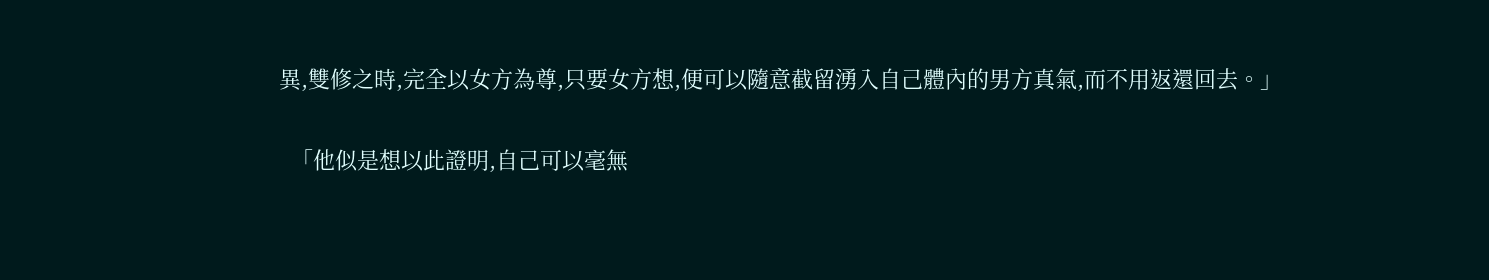異,雙修之時,完全以女方為尊,只要女方想,便可以隨意截留湧入自己體內的男方真氣,而不用返還回去。」

  「他似是想以此證明,自己可以毫無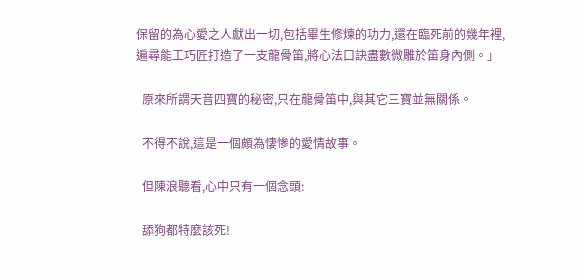保留的為心愛之人獻出一切,包括畢生修煉的功力,還在臨死前的幾年裡,遍尋能工巧匠打造了一支龍骨笛,將心法口訣盡數微雕於笛身內側。」

  原來所謂天音四寶的秘密,只在龍骨笛中,與其它三寶並無關係。

  不得不說,這是一個頗為悽慘的愛情故事。

  但陳浪聽看,心中只有一個念頭:

  舔狗都特麼該死!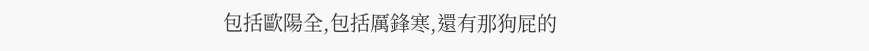包括歐陽全,包括厲鋒寒,還有那狗屁的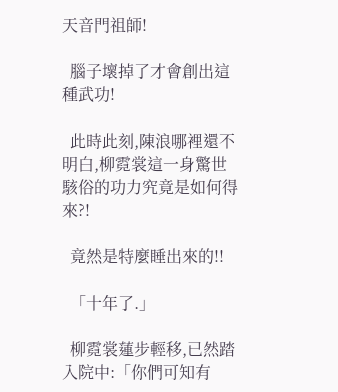天音門祖師!

  腦子壞掉了才會創出這種武功!

  此時此刻,陳浪哪裡還不明白,柳霓裳這一身驚世駭俗的功力究竟是如何得來?!

  竟然是特麼睡出來的!!

  「十年了.」

  柳霓裳蓮步輕移,已然踏入院中:「你們可知有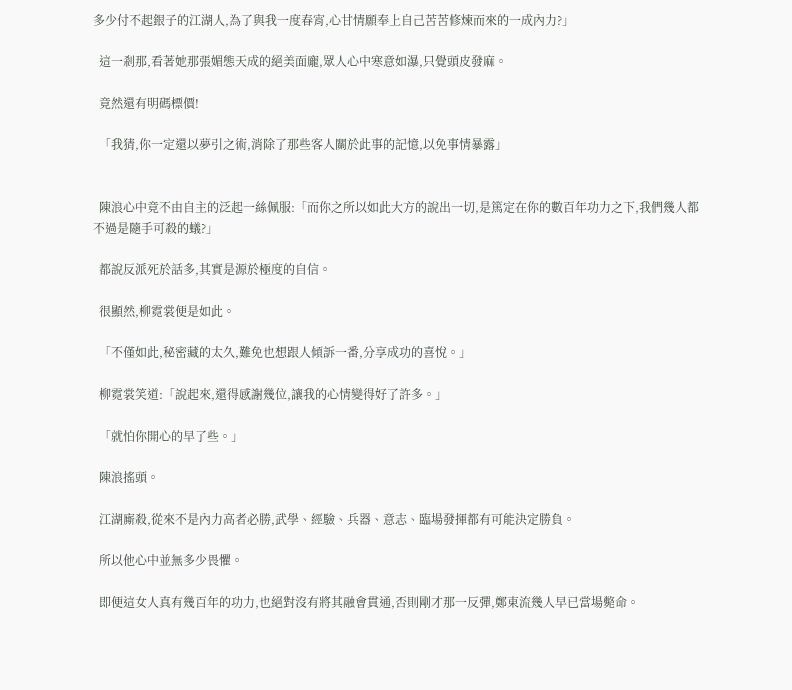多少付不起銀子的江湖人,為了與我一度春宵,心甘情願奉上自己苦苦修煉而來的一成內力?」

  這一剎那,看著她那張媚態天成的絕美面龐,眾人心中寒意如瀑,只覺頭皮發麻。

  竟然還有明碼標價!

  「我猜,你一定還以夢引之術,消除了那些客人關於此事的記憶,以免事情暴露」


  陳浪心中竟不由自主的泛起一絲佩服:「而你之所以如此大方的說出一切,是篤定在你的數百年功力之下,我們幾人都不過是隨手可殺的蟻?」

  都說反派死於話多,其實是源於極度的自信。

  很顯然,柳霓裳便是如此。

  「不僅如此,秘密藏的太久,難免也想跟人傾訴一番,分享成功的喜悅。」

  柳霓裳笑道:「說起來,還得感謝幾位,讓我的心情變得好了許多。」

  「就怕你開心的早了些。」

  陳浪搖頭。

  江湖廝殺,從來不是內力高者必勝,武學、經驗、兵器、意志、臨場發揮都有可能決定勝負。

  所以他心中並無多少畏懼。

  即便這女人真有幾百年的功力,也絕對沒有將其融會貫通,否則剛才那一反彈,鄭東流幾人早已當場斃命。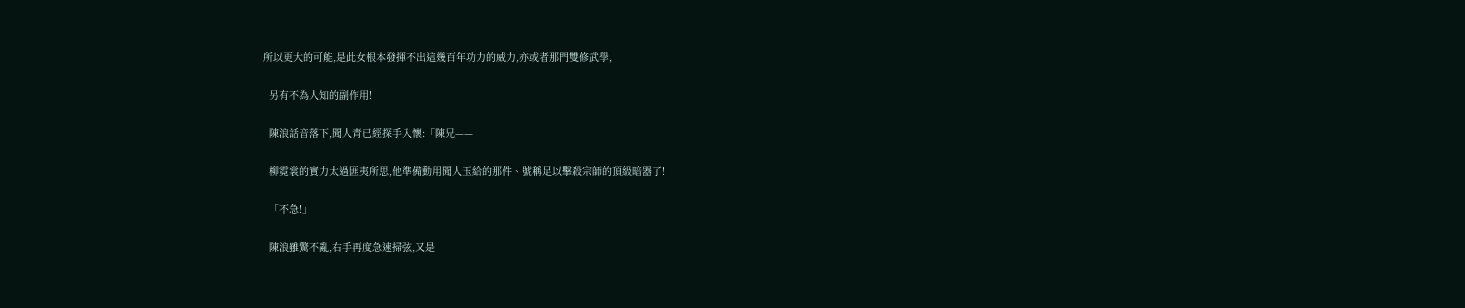所以更大的可能,是此女根本發揮不出這幾百年功力的威力,亦或者那門雙修武學,

  另有不為人知的副作用!

  陳浪話音落下,聞人青已經探手入懷:「陳兄——

  柳霓裳的實力太過匪夷所思,他準備動用聞人玉給的那件、號稱足以擊殺宗師的頂級暗器了!

  「不急!」

  陳浪雖驚不亂,右手再度急速掃弦,又是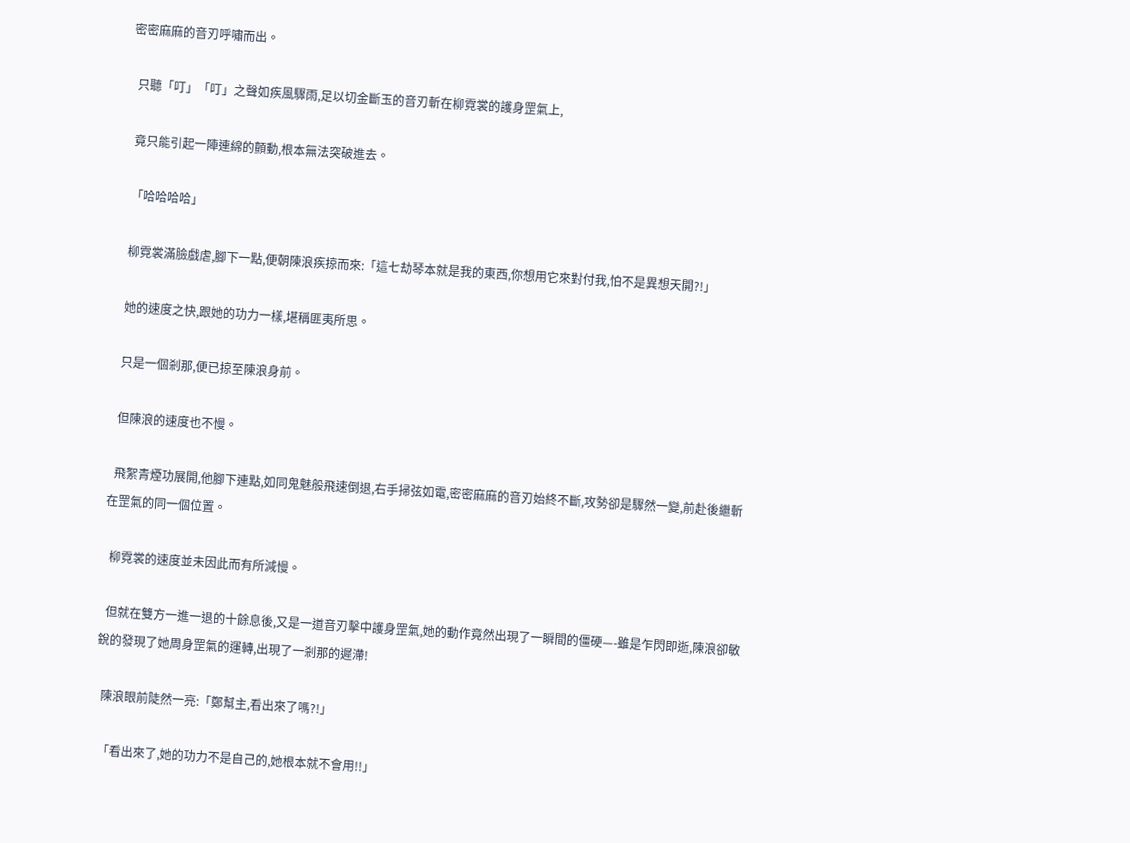密密麻麻的音刃呼嘯而出。

  只聽「叮」「叮」之聲如疾風驟雨,足以切金斷玉的音刃斬在柳霓裳的護身罡氣上,

  竟只能引起一陣連綿的顫動,根本無法突破進去。

  「哈哈哈哈」

  柳霓裳滿臉戲虐,腳下一點,便朝陳浪疾掠而來:「這七劫琴本就是我的東西,你想用它來對付我,怕不是異想天開?!」

  她的速度之快,跟她的功力一樣,堪稱匪夷所思。

  只是一個剎那,便已掠至陳浪身前。

  但陳浪的速度也不慢。

  飛絮青煙功展開,他腳下連點,如同鬼魅般飛速倒退,右手掃弦如電,密密麻麻的音刃始終不斷,攻勢卻是驟然一變,前赴後繼斬在罡氣的同一個位置。

  柳霓裳的速度並未因此而有所減慢。

  但就在雙方一進一退的十餘息後,又是一道音刃擊中護身罡氣,她的動作竟然出現了一瞬間的僵硬—-雖是乍閃即逝,陳浪卻敏銳的發現了她周身罡氣的運轉,出現了一剎那的遲滯!

  陳浪眼前陡然一亮:「鄭幫主,看出來了嗎?!」

  「看出來了,她的功力不是自己的,她根本就不會用!!」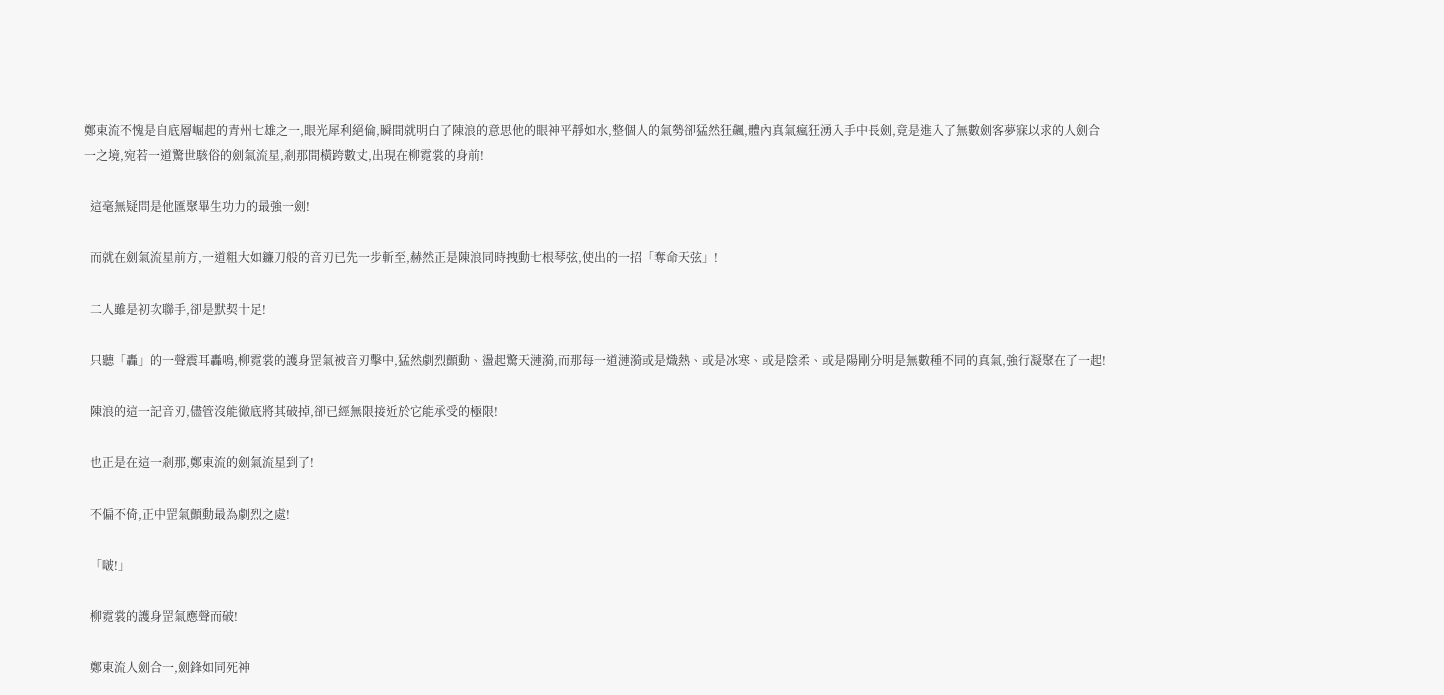鄭東流不愧是自底層崛起的青州七雄之一,眼光犀利絕倫,瞬間就明白了陳浪的意思他的眼神平靜如水,整個人的氣勢卻猛然狂飆,體內真氣瘋狂湧入手中長劍,竟是進入了無數劍客夢寐以求的人劍合一之境,宛若一道驚世駭俗的劍氣流星,剎那間橫跨數丈,出現在柳霓裳的身前!

  這毫無疑問是他匯聚畢生功力的最強一劍!

  而就在劍氣流星前方,一道粗大如鐮刀般的音刃已先一步斬至,赫然正是陳浪同時拽動七根琴弦,使出的一招「奪命天弦」!

  二人雖是初次聯手,卻是默契十足!

  只聽「轟」的一聲震耳轟鳴,柳霓裳的護身罡氣被音刃擊中,猛然劇烈顫動、盪起驚天漣漪,而那每一道漣漪或是熾熱、或是冰寒、或是陰柔、或是陽剛分明是無數種不同的真氣,強行凝聚在了一起!

  陳浪的這一記音刃,儘管沒能徹底將其破掉,卻已經無限接近於它能承受的極限!

  也正是在這一剎那,鄭東流的劍氣流星到了!

  不偏不倚,正中罡氣顫動最為劇烈之處!

  「啵!」

  柳霓裳的護身罡氣應聲而破!

  鄭東流人劍合一,劍鋒如同死神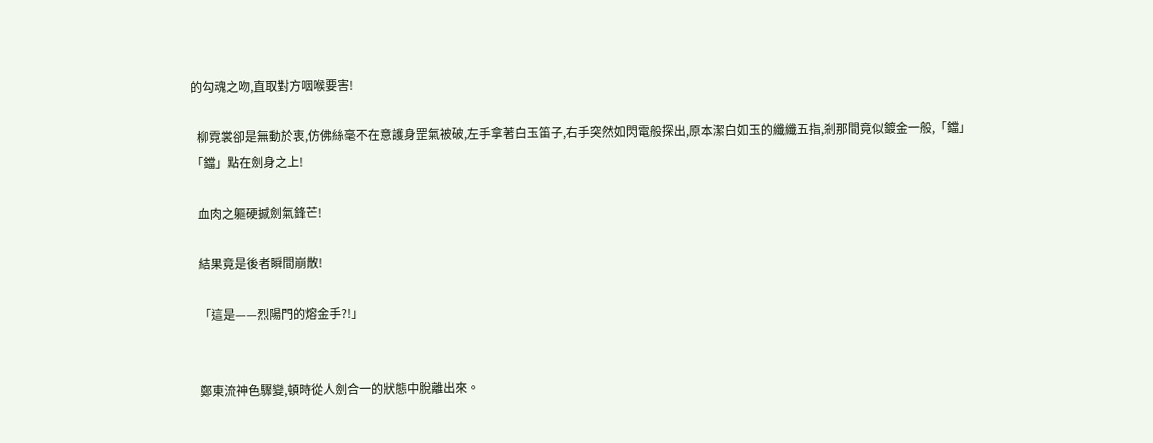的勾魂之吻,直取對方咽喉要害!

  柳霓裳卻是無動於衷,仿佛絲毫不在意護身罡氣被破,左手拿著白玉笛子,右手突然如閃電般探出,原本潔白如玉的纖纖五指,剎那間竟似鍍金一般,「鐺」「鐺」點在劍身之上!

  血肉之軀硬撼劍氣鋒芒!

  結果竟是後者瞬間崩散!

  「這是——烈陽門的熔金手?!」


  鄭東流神色驟變,頓時從人劍合一的狀態中脫離出來。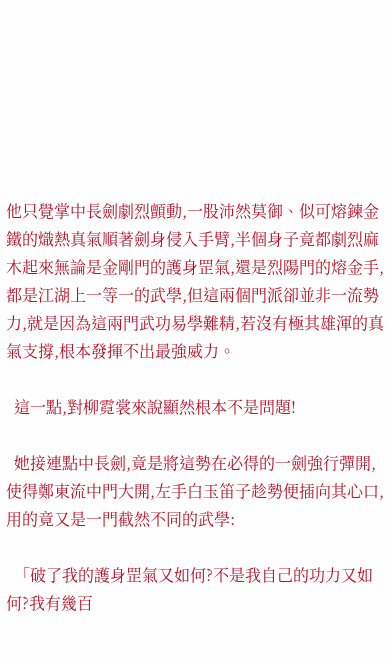他只覺掌中長劍劇烈顫動,一股沛然莫御、似可熔鍊金鐵的熾熱真氣順著劍身侵入手臂,半個身子竟都劇烈麻木起來無論是金剛門的護身罡氣,還是烈陽門的熔金手,都是江湖上一等一的武學,但這兩個門派卻並非一流勢力,就是因為這兩門武功易學難精,若沒有極其雄渾的真氣支撐,根本發揮不出最強威力。

  這一點,對柳霓裳來說顯然根本不是問題!

  她接連點中長劍,竟是將這勢在必得的一劍強行彈開,使得鄭東流中門大開,左手白玉笛子趁勢便插向其心口,用的竟又是一門截然不同的武學:

  「破了我的護身罡氣又如何?不是我自己的功力又如何?我有幾百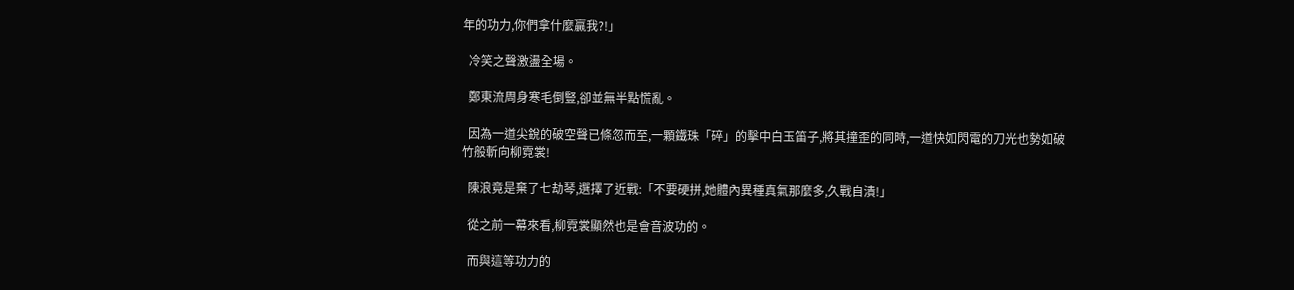年的功力,你們拿什麼贏我?!」

  冷笑之聲激盪全場。

  鄭東流周身寒毛倒豎,卻並無半點慌亂。

  因為一道尖銳的破空聲已條忽而至,一顆鐵珠「碎」的擊中白玉笛子,將其撞歪的同時,一道快如閃電的刀光也勢如破竹般斬向柳霓裳!

  陳浪竟是棄了七劫琴,選擇了近戰:「不要硬拼,她體內異種真氣那麼多,久戰自潰!」

  從之前一幕來看,柳霓裳顯然也是會音波功的。

  而與這等功力的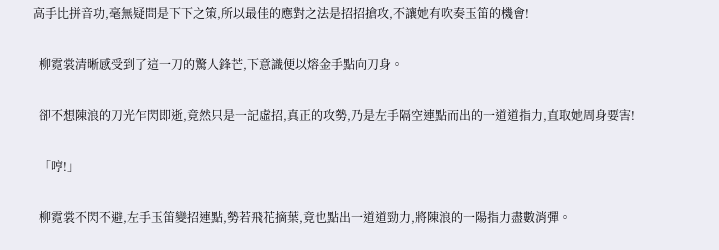高手比拼音功,毫無疑問是下下之策,所以最佳的應對之法是招招搶攻,不讓她有吹奏玉笛的機會!

  柳霓裳清晰感受到了這一刀的驚人鋒芒,下意識便以熔金手點向刀身。

  卻不想陳浪的刀光乍閃即逝,竟然只是一記虛招,真正的攻勢,乃是左手隔空連點而出的一道道指力,直取她周身要害!

  「哼!」

  柳霓裳不閃不避,左手玉笛變招連點,勢若飛花摘葉,竟也點出一道道勁力,將陳浪的一陽指力盡數消彈。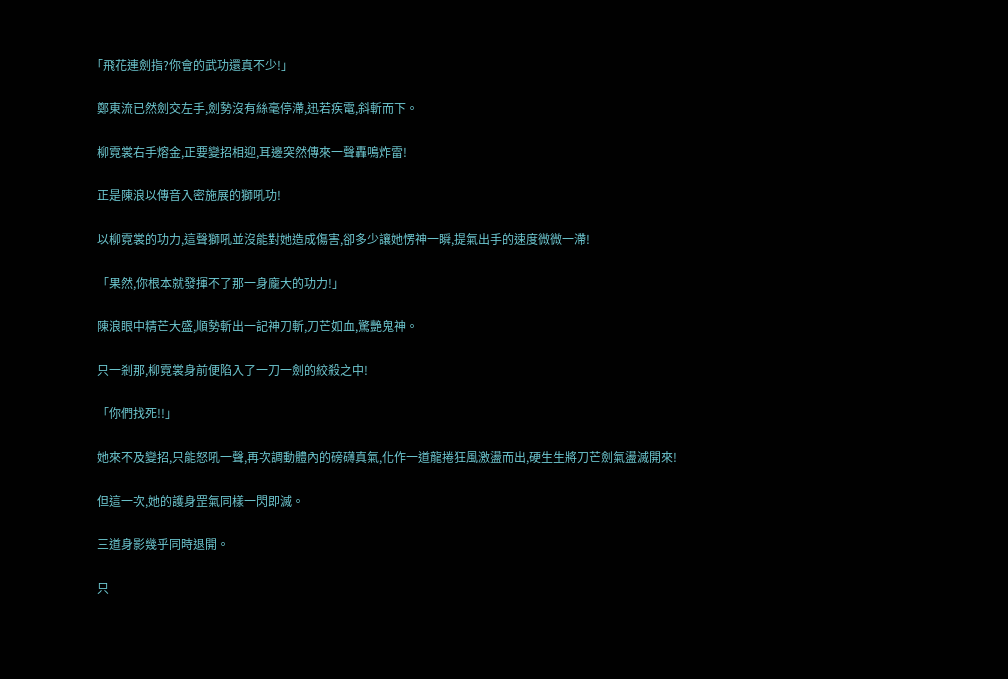「飛花連劍指?你會的武功還真不少!」

  鄭東流已然劍交左手,劍勢沒有絲毫停滯,迅若疾電,斜斬而下。

  柳霓裳右手熔金,正要變招相迎,耳邊突然傳來一聲轟鳴炸雷!

  正是陳浪以傳音入密施展的獅吼功!

  以柳霓裳的功力,這聲獅吼並沒能對她造成傷害,卻多少讓她愣神一瞬,提氣出手的速度微微一滯!

  「果然,你根本就發揮不了那一身龐大的功力!」

  陳浪眼中精芒大盛,順勢斬出一記神刀斬,刀芒如血,驚艷鬼神。

  只一剎那,柳霓裳身前便陷入了一刀一劍的絞殺之中!

  「你們找死!!」

  她來不及變招,只能怒吼一聲,再次調動體內的磅礴真氣,化作一道龍捲狂風激盪而出,硬生生將刀芒劍氣盪滅開來!

  但這一次,她的護身罡氣同樣一閃即滅。

  三道身影幾乎同時退開。

  只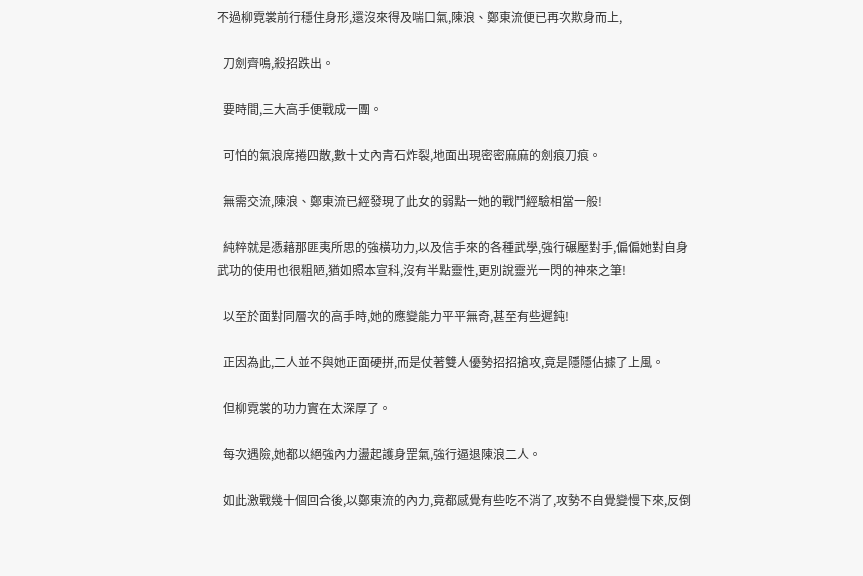不過柳霓裳前行穩住身形,還沒來得及喘口氣,陳浪、鄭東流便已再次欺身而上,

  刀劍齊鳴,殺招跌出。

  要時間,三大高手便戰成一團。

  可怕的氣浪席捲四散,數十丈內青石炸裂,地面出現密密麻麻的劍痕刀痕。

  無需交流,陳浪、鄭東流已經發現了此女的弱點一她的戰鬥經驗相當一般!

  純粹就是憑藉那匪夷所思的強橫功力,以及信手來的各種武學,強行碾壓對手,偏偏她對自身武功的使用也很粗陋,猶如照本宣科,沒有半點靈性,更別說靈光一閃的神來之筆!

  以至於面對同層次的高手時,她的應變能力平平無奇,甚至有些遲鈍!

  正因為此,二人並不與她正面硬拼,而是仗著雙人優勢招招搶攻,竟是隱隱佔據了上風。

  但柳霓裳的功力實在太深厚了。

  每次遇險,她都以絕強內力盪起護身罡氣,強行逼退陳浪二人。

  如此激戰幾十個回合後,以鄭東流的內力,竟都感覺有些吃不消了,攻勢不自覺變慢下來,反倒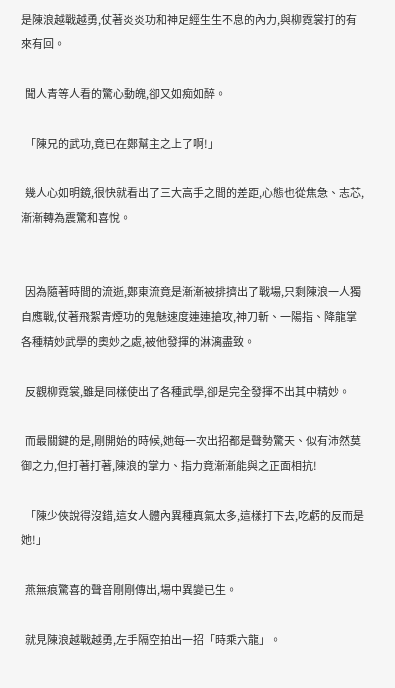是陳浪越戰越勇,仗著炎炎功和神足經生生不息的內力,與柳霓裳打的有來有回。

  聞人青等人看的驚心動魄,卻又如痴如醉。

  「陳兄的武功,竟已在鄭幫主之上了啊!」

  幾人心如明鏡,很快就看出了三大高手之間的差距,心態也從焦急、志芯,漸漸轉為震驚和喜悅。


  因為隨著時間的流逝,鄭東流竟是漸漸被排擠出了戰場,只剩陳浪一人獨自應戰,仗著飛絮青煙功的鬼魅速度連連搶攻,神刀斬、一陽指、降龍掌各種精妙武學的奧妙之處,被他發揮的淋漓盡致。

  反觀柳霓裳,雖是同樣使出了各種武學,卻是完全發揮不出其中精妙。

  而最關鍵的是,剛開始的時候,她每一次出招都是聲勢驚天、似有沛然莫御之力,但打著打著,陳浪的掌力、指力竟漸漸能與之正面相抗!

  「陳少俠說得沒錯,這女人體內異種真氣太多,這樣打下去,吃虧的反而是她!」

  燕無痕驚喜的聲音剛剛傳出,場中異變已生。

  就見陳浪越戰越勇,左手隔空拍出一招「時乘六龍」。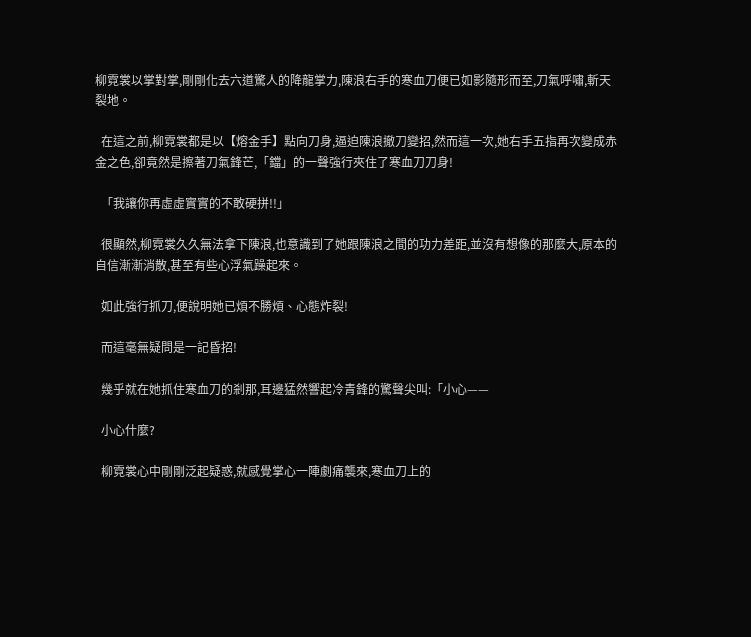柳霓裳以掌對掌,剛剛化去六道驚人的降龍掌力,陳浪右手的寒血刀便已如影隨形而至,刀氣呼嘯,斬天裂地。

  在這之前,柳霓裳都是以【熔金手】點向刀身,逼迫陳浪撤刀變招,然而這一次,她右手五指再次變成赤金之色,卻竟然是擦著刀氣鋒芒,「鐺」的一聲強行夾住了寒血刀刀身!

  「我讓你再虛虛實實的不敢硬拼!!」

  很顯然,柳霓裳久久無法拿下陳浪,也意識到了她跟陳浪之間的功力差距,並沒有想像的那麼大,原本的自信漸漸消散,甚至有些心浮氣躁起來。

  如此強行抓刀,便說明她已煩不勝煩、心態炸裂!

  而這毫無疑問是一記昏招!

  幾乎就在她抓住寒血刀的剎那,耳邊猛然響起冷青鋒的驚聲尖叫:「小心——

  小心什麼?

  柳霓裳心中剛剛泛起疑惑,就感覺掌心一陣劇痛襲來,寒血刀上的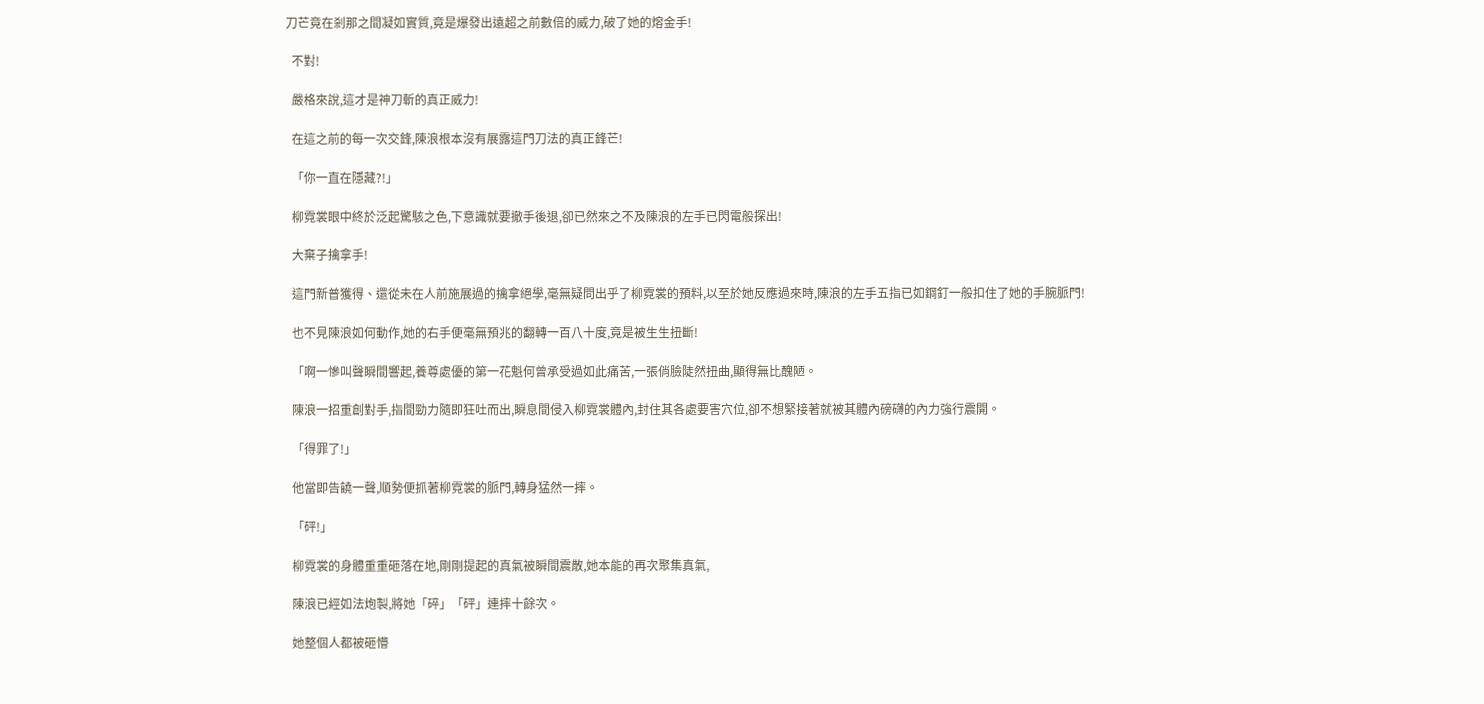刀芒竟在剎那之間凝如實質,竟是爆發出遠超之前數倍的威力,破了她的熔金手!

  不對!

  嚴格來說,這才是神刀斬的真正威力!

  在這之前的每一次交鋒,陳浪根本沒有展露這門刀法的真正鋒芒!

  「你一直在隱藏?!」

  柳霓裳眼中終於泛起驚駭之色,下意識就要撤手後退,卻已然來之不及陳浪的左手已閃電般探出!

  大棄子擒拿手!

  這門新普獲得、還從未在人前施展過的擒拿絕學,毫無疑問出乎了柳霓裳的預料,以至於她反應過來時,陳浪的左手五指已如鋼釘一般扣住了她的手腕脈門!

  也不見陳浪如何動作,她的右手便毫無預兆的翻轉一百八十度,竟是被生生扭斷!

  「啊一慘叫聲瞬間響起,養尊處優的第一花魁何曾承受過如此痛苦,一張俏臉陡然扭曲,顯得無比醜陋。

  陳浪一招重創對手,指間勁力隨即狂吐而出,瞬息間侵入柳霓裳體內,封住其各處要害穴位,卻不想緊接著就被其體內磅礴的內力強行震開。

  「得罪了!」

  他當即告饒一聲,順勢便抓著柳霓裳的脈門,轉身猛然一摔。

  「砰!」

  柳霓裳的身體重重砸落在地,剛剛提起的真氣被瞬間震散,她本能的再次聚集真氣,

  陳浪已經如法炮製,將她「碎」「砰」連摔十餘次。

  她整個人都被砸懵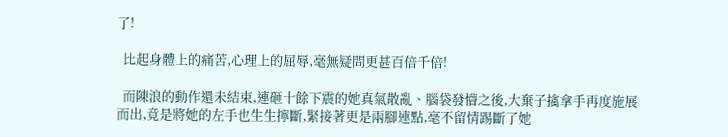了!

  比起身體上的痛苦,心理上的屈辱,毫無疑問更甚百倍千倍!

  而陳浪的動作還未結束,連砸十餘下震的她真氣散亂、腦袋發懵之後,大棄子擒拿手再度施展而出,竟是將她的左手也生生擰斷,緊接著更是兩腳連點,毫不留情踢斷了她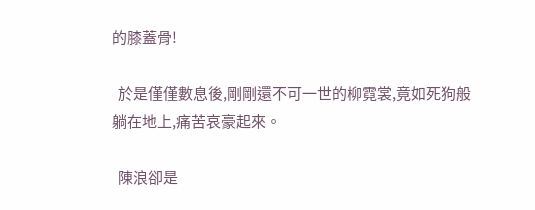的膝蓋骨!

  於是僅僅數息後,剛剛還不可一世的柳霓裳,竟如死狗般躺在地上,痛苦哀豪起來。

  陳浪卻是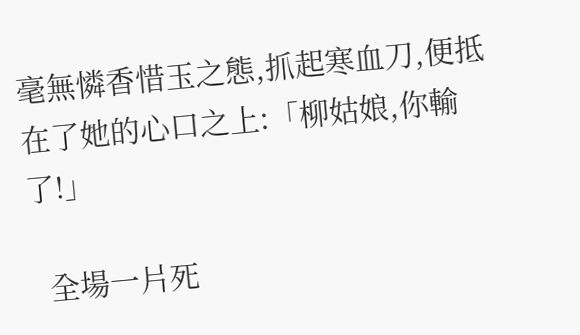毫無憐香惜玉之態,抓起寒血刀,便抵在了她的心口之上:「柳姑娘,你輸了!」

  全場一片死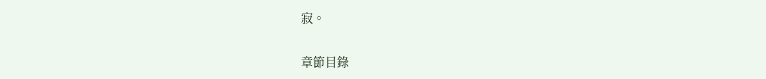寂。

章節目錄